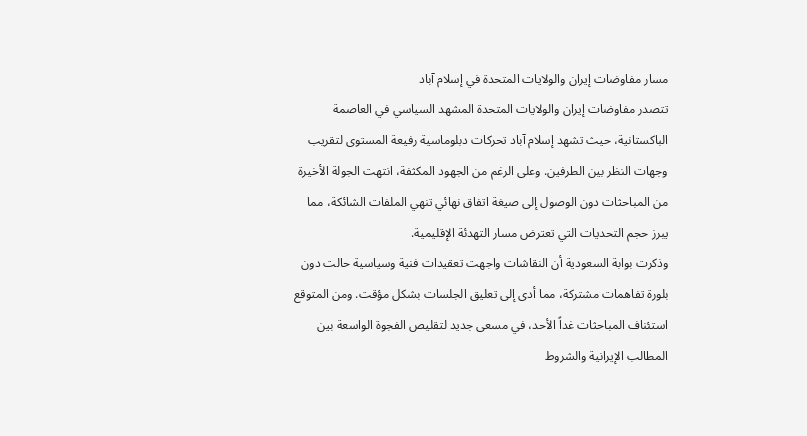مسار مفاوضات إيران والولايات المتحدة في إسلام آباد
تتصدر مفاوضات إيران والولايات المتحدة المشهد السياسي في العاصمة الباكستانية، حيث تشهد إسلام آباد تحركات دبلوماسية رفيعة المستوى لتقريب وجهات النظر بين الطرفين. وعلى الرغم من الجهود المكثفة، انتهت الجولة الأخيرة من المباحثات دون الوصول إلى صيغة اتفاق نهائي تنهي الملفات الشائكة، مما يبرز حجم التحديات التي تعترض مسار التهدئة الإقليمية.
وذكرت بوابة السعودية أن النقاشات واجهت تعقيدات فنية وسياسية حالت دون بلورة تفاهمات مشتركة، مما أدى إلى تعليق الجلسات بشكل مؤقت. ومن المتوقع استئناف المباحثات غداً الأحد، في مسعى جديد لتقليص الفجوة الواسعة بين المطالب الإيرانية والشروط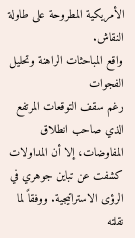الأمريكية المطروحة على طاولة النقاش.
واقع المباحثات الراهنة وتحليل الفجوات
رغم سقف التوقعات المرتفع الذي صاحب انطلاق المفاوضات، إلا أن المداولات كشفت عن تباين جوهري في الرؤى الاستراتيجية. ووفقاً لما نقلته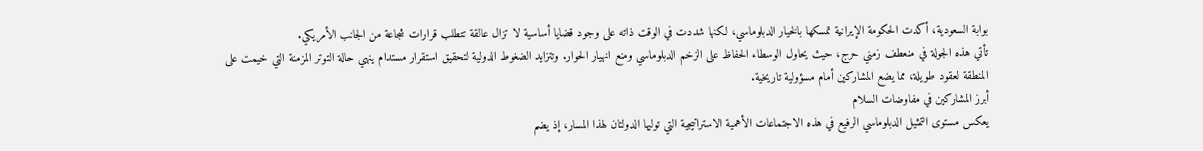بوابة السعودية، أكدت الحكومة الإيرانية تمسكها بالخيار الدبلوماسي، لكنها شددت في الوقت ذاته على وجود قضايا أساسية لا تزال عالقة تتطلب قرارات شجاعة من الجانب الأمريكي.
تأتي هذه الجولة في منعطف زمني حرج، حيث يحاول الوسطاء الحفاظ على الزخم الدبلوماسي ومنع انهيار الحوار. وتتزايد الضغوط الدولية لتحقيق استقرار مستدام ينهي حالة التوتر المزمنة التي خيمت على المنطقة لعقود طويلة، مما يضع المشاركين أمام مسؤولية تاريخية.
أبرز المشاركين في مفاوضات السلام
يعكس مستوى التمثيل الدبلوماسي الرفيع في هذه الاجتماعات الأهمية الاستراتيجية التي توليها الدولتان لهذا المسار، إذ يضم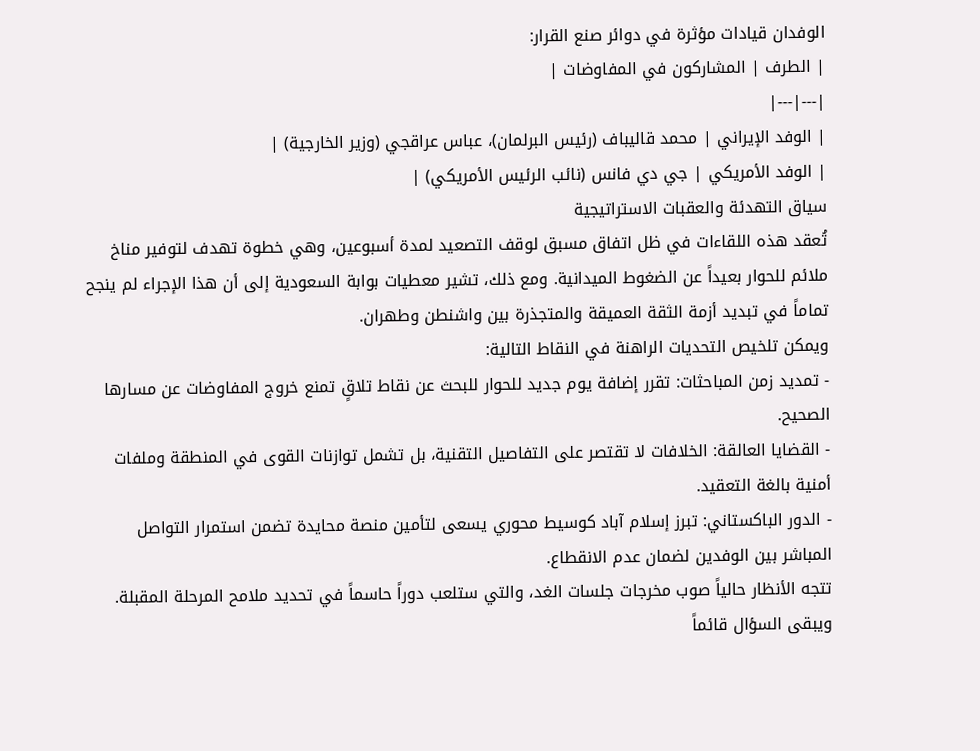الوفدان قيادات مؤثرة في دوائر صنع القرار:
| الطرف | المشاركون في المفاوضات |
|---|---|
| الوفد الإيراني | محمد قاليباف (رئيس البرلمان)، عباس عراقجي (وزير الخارجية) |
| الوفد الأمريكي | جي دي فانس (نائب الرئيس الأمريكي) |
سياق التهدئة والعقبات الاستراتيجية
تُعقد هذه اللقاءات في ظل اتفاق مسبق لوقف التصعيد لمدة أسبوعين، وهي خطوة تهدف لتوفير مناخ ملائم للحوار بعيداً عن الضغوط الميدانية. ومع ذلك، تشير معطيات بوابة السعودية إلى أن هذا الإجراء لم ينجح تماماً في تبديد أزمة الثقة العميقة والمتجذرة بين واشنطن وطهران.
ويمكن تلخيص التحديات الراهنة في النقاط التالية:
- تمديد زمن المباحثات: تقرر إضافة يوم جديد للحوار للبحث عن نقاط تلاقٍ تمنع خروج المفاوضات عن مسارها الصحيح.
- القضايا العالقة: الخلافات لا تقتصر على التفاصيل التقنية، بل تشمل توازنات القوى في المنطقة وملفات أمنية بالغة التعقيد.
- الدور الباكستاني: تبرز إسلام آباد كوسيط محوري يسعى لتأمين منصة محايدة تضمن استمرار التواصل المباشر بين الوفدين لضمان عدم الانقطاع.
تتجه الأنظار حالياً صوب مخرجات جلسات الغد، والتي ستلعب دوراً حاسماً في تحديد ملامح المرحلة المقبلة. ويبقى السؤال قائماً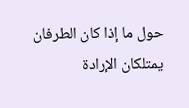حول ما إذا كان الطرفان يمتلكان الإرادة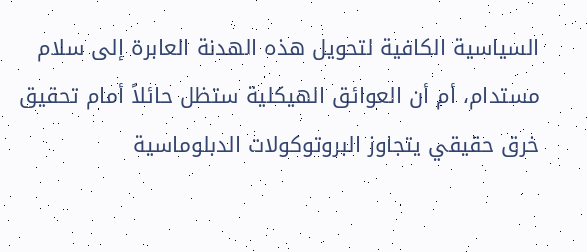السياسية الكافية لتحويل هذه الهدنة العابرة إلى سلام مستدام، أم أن العوائق الهيكلية ستظل حائلاً أمام تحقيق خرق حقيقي يتجاوز البروتوكولات الدبلوماسية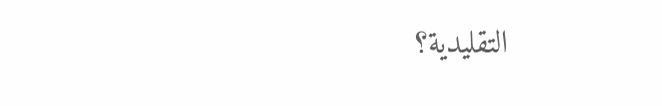التقليدية؟